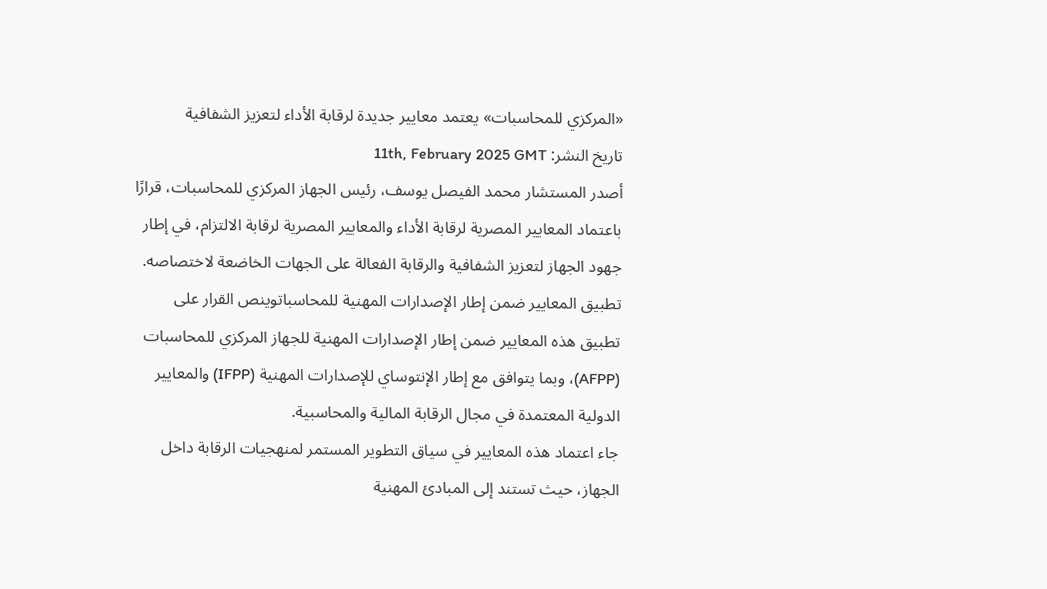«المركزي للمحاسبات» يعتمد معايير جديدة لرقابة الأداء لتعزيز الشفافية
تاريخ النشر: 11th, February 2025 GMT
أصدر المستشار محمد الفيصل يوسف، رئيس الجهاز المركزي للمحاسبات، قرارًا باعتماد المعايير المصرية لرقابة الأداء والمعايير المصرية لرقابة الالتزام، في إطار جهود الجهاز لتعزيز الشفافية والرقابة الفعالة على الجهات الخاضعة لاختصاصه.
تطبيق المعايير ضمن إطار الإصدارات المهنية للمحاسباتوينص القرار على تطبيق هذه المعايير ضمن إطار الإصدارات المهنية للجهاز المركزي للمحاسبات (AFPP)، وبما يتوافق مع إطار الإنتوساي للإصدارات المهنية (IFPP) والمعايير الدولية المعتمدة في مجال الرقابة المالية والمحاسبية.
جاء اعتماد هذه المعايير في سياق التطوير المستمر لمنهجيات الرقابة داخل الجهاز، حيث تستند إلى المبادئ المهنية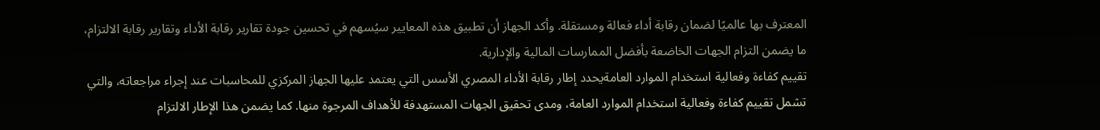المعترف بها عالميًا لضمان رقابة أداء فعالة ومستقلة. وأكد الجهاز أن تطبيق هذه المعايير سيُسهم في تحسين جودة تقارير رقابة الأداء وتقارير رقابة الالتزام، ما يضمن التزام الجهات الخاضعة بأفضل الممارسات المالية والإدارية.
تقييم كفاءة وفعالية استخدام الموارد العامةيحدد إطار رقابة الأداء المصري الأسس التي يعتمد عليها الجهاز المركزي للمحاسبات عند إجراء مراجعاته، والتي تشمل تقييم كفاءة وفعالية استخدام الموارد العامة، ومدى تحقيق الجهات المستهدفة للأهداف المرجوة منها. كما يضمن هذا الإطار الالتزام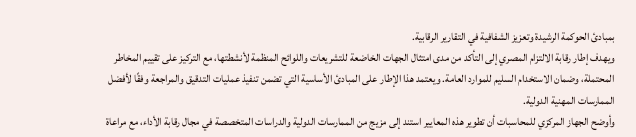بمبادئ الحوكمة الرشيدة وتعزيز الشفافية في التقارير الرقابية.
ويهدف إطار رقابة الالتزام المصري إلى التأكد من مدى امتثال الجهات الخاضعة للتشريعات واللوائح المنظمة لأنشطتها، مع التركيز على تقييم المخاطر المحتملة، وضمان الاستخدام السليم للموارد العامة. ويعتمد هذا الإطار على المبادئ الأساسية التي تضمن تنفيذ عمليات التدقيق والمراجعة وفقًا لأفضل الممارسات المهنية الدولية.
وأوضح الجهاز المركزي للمحاسبات أن تطوير هذه المعايير استند إلى مزيج من الممارسات الدولية والدراسات المتخصصة في مجال رقابة الأداء، مع مراعاة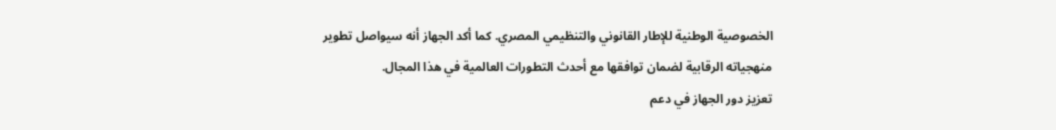الخصوصية الوطنية للإطار القانوني والتنظيمي المصري. كما أكد الجهاز أنه سيواصل تطوير منهجياته الرقابية لضمان توافقها مع أحدث التطورات العالمية في هذا المجال.
تعزيز دور الجهاز في دعم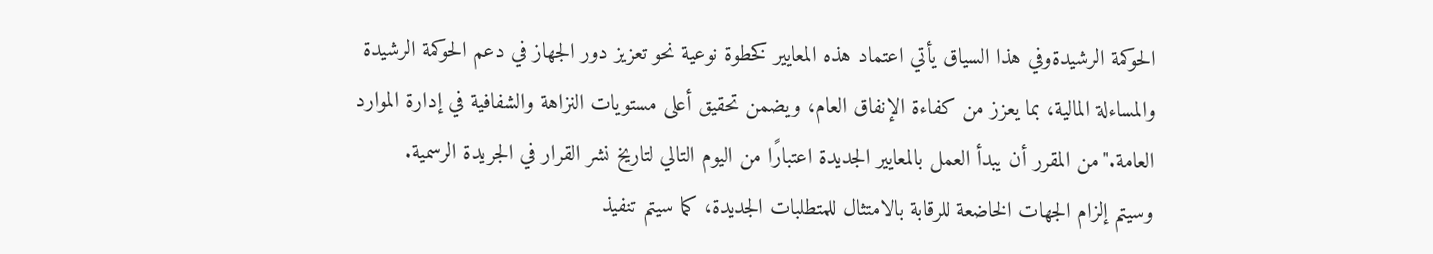الحوكمة الرشيدةوفي هذا السياق يأتي اعتماد هذه المعايير كخطوة نوعية نحو تعزيز دور الجهاز في دعم الحوكمة الرشيدة والمساءلة المالية، بما يعزز من كفاءة الإنفاق العام، ويضمن تحقيق أعلى مستويات النزاهة والشفافية في إدارة الموارد العامة."من المقرر أن يبدأ العمل بالمعايير الجديدة اعتبارًا من اليوم التالي لتاريخ نشر القرار في الجريدة الرسمية.
وسيتم إلزام الجهات الخاضعة للرقابة بالامتثال للمتطلبات الجديدة، كما سيتم تنفيذ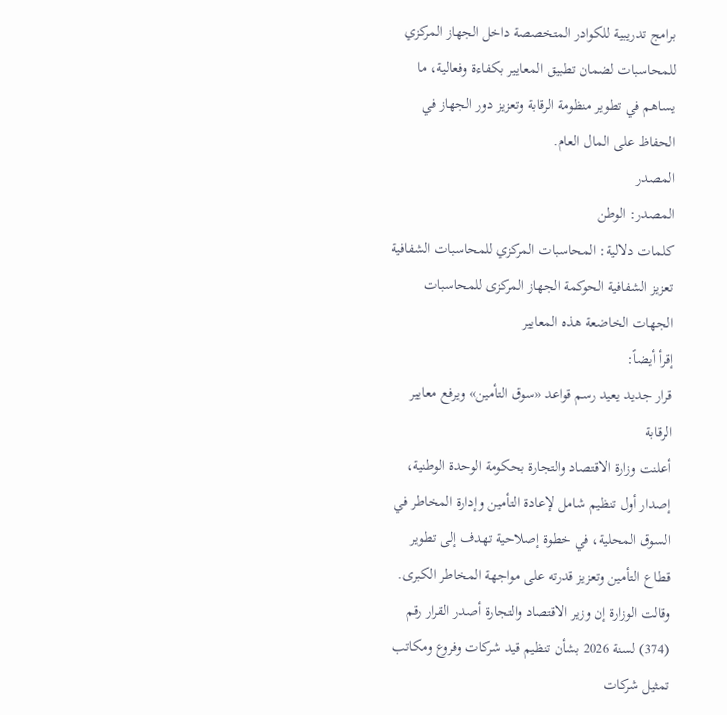برامج تدريبية للكوادر المتخصصة داخل الجهاز المركزي للمحاسبات لضمان تطبيق المعايير بكفاءة وفعالية، ما يساهم في تطوير منظومة الرقابة وتعزيز دور الجهاز في الحفاظ على المال العام.
المصدر
المصدر: الوطن
كلمات دلالية: المحاسبات المركزي للمحاسبات الشفافية تعزيز الشفافية الحوكمة الجهاز المرکزی للمحاسبات الجهات الخاضعة هذه المعاییر
إقرأ أيضاً:
قرار جديد يعيد رسم قواعد «سوق التأمين» ويرفع معايير الرقابة
أعلنت وزارة الاقتصاد والتجارة بحكومة الوحدة الوطنية، إصدار أول تنظيم شامل لإعادة التأمين وإدارة المخاطر في السوق المحلية، في خطوة إصلاحية تهدف إلى تطوير قطاع التأمين وتعزيز قدرته على مواجهة المخاطر الكبرى.
وقالت الوزارة إن وزير الاقتصاد والتجارة أصدر القرار رقم (374) لسنة 2026 بشأن تنظيم قيد شركات وفروع ومكاتب تمثيل شركات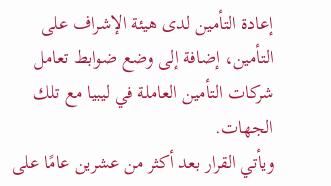إعادة التأمين لدى هيئة الإشراف على التأمين، إضافة إلى وضع ضوابط تعامل شركات التأمين العاملة في ليبيا مع تلك الجهات.
ويأتي القرار بعد أكثر من عشرين عامًا على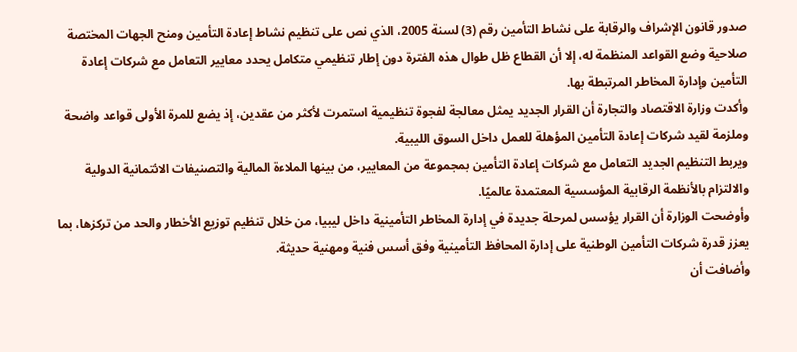صدور قانون الإشراف والرقابة على نشاط التأمين رقم (3) لسنة 2005، الذي نص على تنظيم نشاط إعادة التأمين ومنح الجهات المختصة صلاحية وضع القواعد المنظمة له، إلا أن القطاع ظل طوال هذه الفترة دون إطار تنظيمي متكامل يحدد معايير التعامل مع شركات إعادة التأمين وإدارة المخاطر المرتبطة بها.
وأكدت وزارة الاقتصاد والتجارة أن القرار الجديد يمثل معالجة لفجوة تنظيمية استمرت لأكثر من عقدين، إذ يضع للمرة الأولى قواعد واضحة وملزمة لقيد شركات إعادة التأمين المؤهلة للعمل داخل السوق الليبية.
ويربط التنظيم الجديد التعامل مع شركات إعادة التأمين بمجموعة من المعايير، من بينها الملاءة المالية والتصنيفات الائتمانية الدولية والالتزام بالأنظمة الرقابية المؤسسية المعتمدة عالميًا.
وأوضحت الوزارة أن القرار يؤسس لمرحلة جديدة في إدارة المخاطر التأمينية داخل ليبيا، من خلال تنظيم توزيع الأخطار والحد من تركزها، بما يعزز قدرة شركات التأمين الوطنية على إدارة المحافظ التأمينية وفق أسس فنية ومهنية حديثة.
وأضافت أن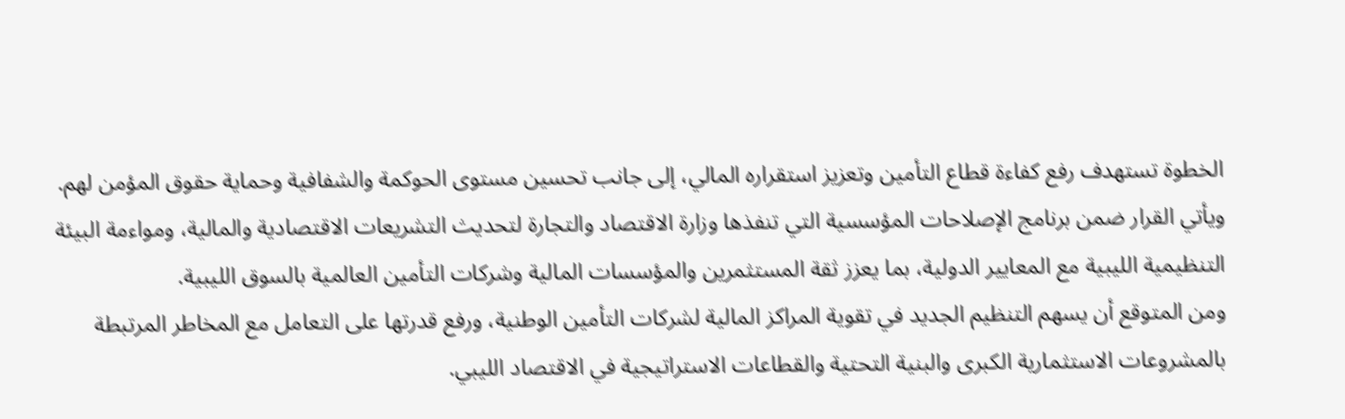الخطوة تستهدف رفع كفاءة قطاع التأمين وتعزيز استقراره المالي، إلى جانب تحسين مستوى الحوكمة والشفافية وحماية حقوق المؤمن لهم.
ويأتي القرار ضمن برنامج الإصلاحات المؤسسية التي تنفذها وزارة الاقتصاد والتجارة لتحديث التشريعات الاقتصادية والمالية، ومواءمة البيئة التنظيمية الليبية مع المعايير الدولية، بما يعزز ثقة المستثمرين والمؤسسات المالية وشركات التأمين العالمية بالسوق الليبية.
ومن المتوقع أن يسهم التنظيم الجديد في تقوية المراكز المالية لشركات التأمين الوطنية، ورفع قدرتها على التعامل مع المخاطر المرتبطة بالمشروعات الاستثمارية الكبرى والبنية التحتية والقطاعات الاستراتيجية في الاقتصاد الليبي.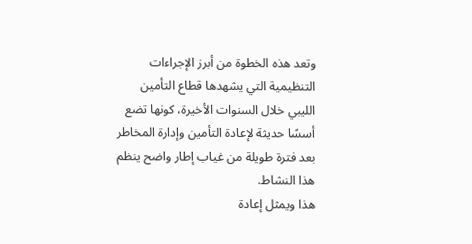وتعد هذه الخطوة من أبرز الإجراءات التنظيمية التي يشهدها قطاع التأمين الليبي خلال السنوات الأخيرة، كونها تضع أسسًا حديثة لإعادة التأمين وإدارة المخاطر بعد فترة طويلة من غياب إطار واضح ينظم هذا النشاط.
هذا ويمثل إعادة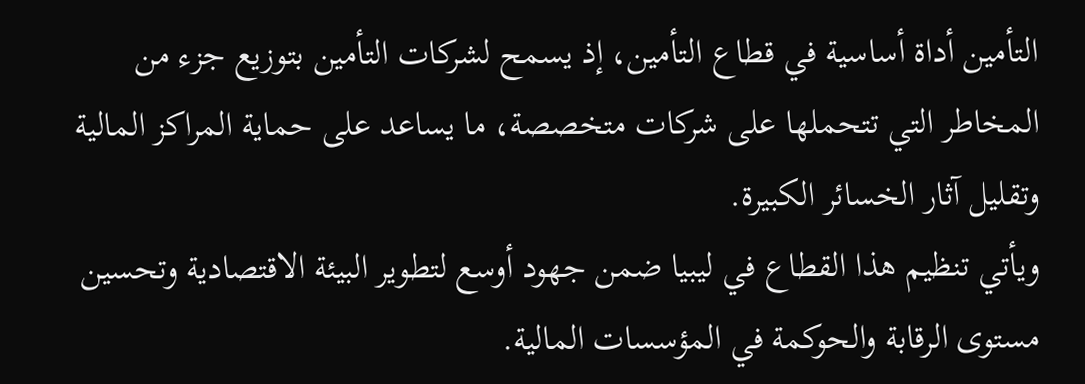التأمين أداة أساسية في قطاع التأمين، إذ يسمح لشركات التأمين بتوزيع جزء من المخاطر التي تتحملها على شركات متخصصة، ما يساعد على حماية المراكز المالية وتقليل آثار الخسائر الكبيرة.
ويأتي تنظيم هذا القطاع في ليبيا ضمن جهود أوسع لتطوير البيئة الاقتصادية وتحسين مستوى الرقابة والحوكمة في المؤسسات المالية.